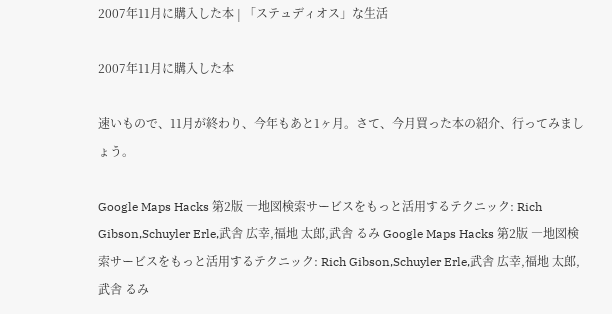2007年11月に購入した本 | 「ステュディオス」な生活

2007年11月に購入した本

速いもので、11月が終わり、今年もあと1ヶ月。さて、今月買った本の紹介、行ってみましょう。

Google Maps Hacks 第2版 ―地図検索サービスをもっと活用するテクニック: Rich Gibson,Schuyler Erle,武舎 広幸,福地 太郎,武舎 るみ Google Maps Hacks 第2版 ―地図検索サービスをもっと活用するテクニック: Rich Gibson,Schuyler Erle,武舎 広幸,福地 太郎,武舎 るみ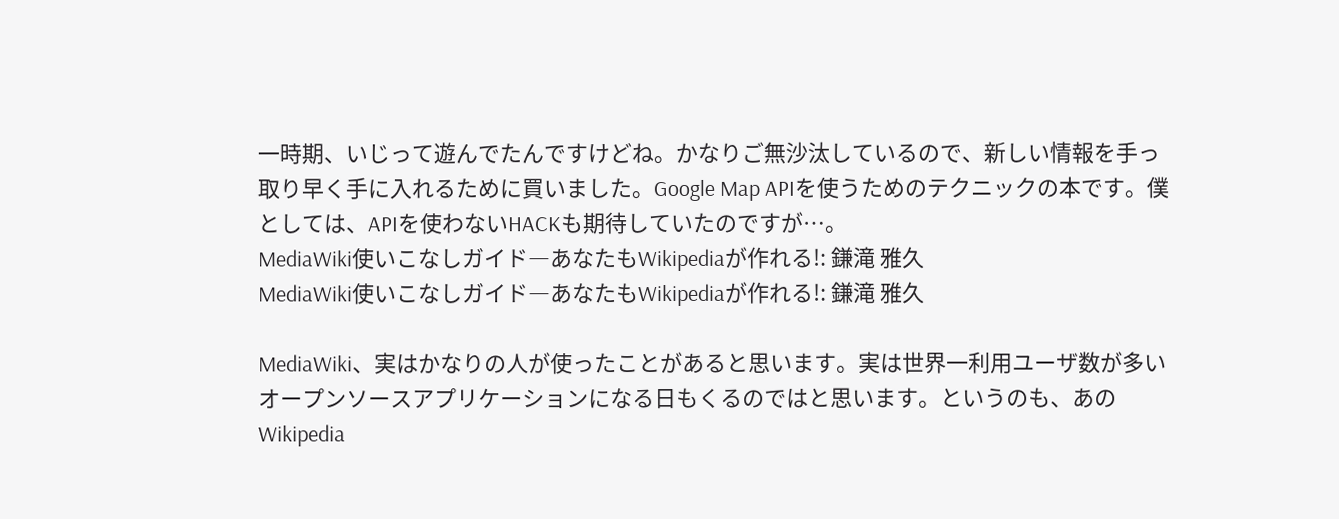一時期、いじって遊んでたんですけどね。かなりご無沙汰しているので、新しい情報を手っ取り早く手に入れるために買いました。Google Map APIを使うためのテクニックの本です。僕としては、APIを使わないHACKも期待していたのですが…。
MediaWiki使いこなしガイド―あなたもWikipediaが作れる!: 鎌滝 雅久
MediaWiki使いこなしガイド―あなたもWikipediaが作れる!: 鎌滝 雅久

MediaWiki、実はかなりの人が使ったことがあると思います。実は世界一利用ユーザ数が多いオープンソースアプリケーションになる日もくるのではと思います。というのも、あのWikipedia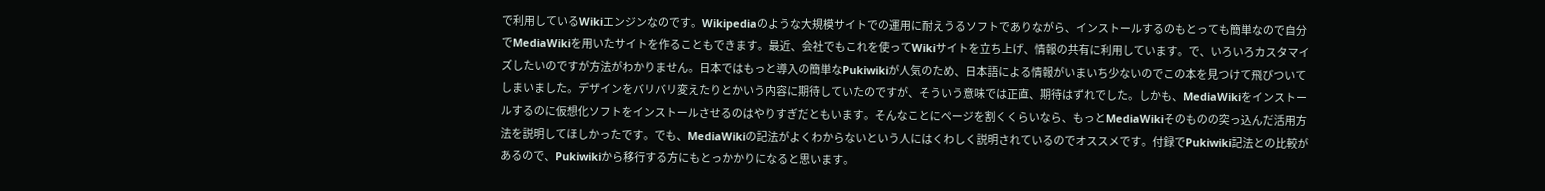で利用しているWikiエンジンなのです。Wikipediaのような大規模サイトでの運用に耐えうるソフトでありながら、インストールするのもとっても簡単なので自分でMediaWikiを用いたサイトを作ることもできます。最近、会社でもこれを使ってWikiサイトを立ち上げ、情報の共有に利用しています。で、いろいろカスタマイズしたいのですが方法がわかりません。日本ではもっと導入の簡単なPukiwikiが人気のため、日本語による情報がいまいち少ないのでこの本を見つけて飛びついてしまいました。デザインをバリバリ変えたりとかいう内容に期待していたのですが、そういう意味では正直、期待はずれでした。しかも、MediaWikiをインストールするのに仮想化ソフトをインストールさせるのはやりすぎだともいます。そんなことにページを割くくらいなら、もっとMediaWikiそのものの突っ込んだ活用方法を説明してほしかったです。でも、MediaWikiの記法がよくわからないという人にはくわしく説明されているのでオススメです。付録でPukiwiki記法との比較があるので、Pukiwikiから移行する方にもとっかかりになると思います。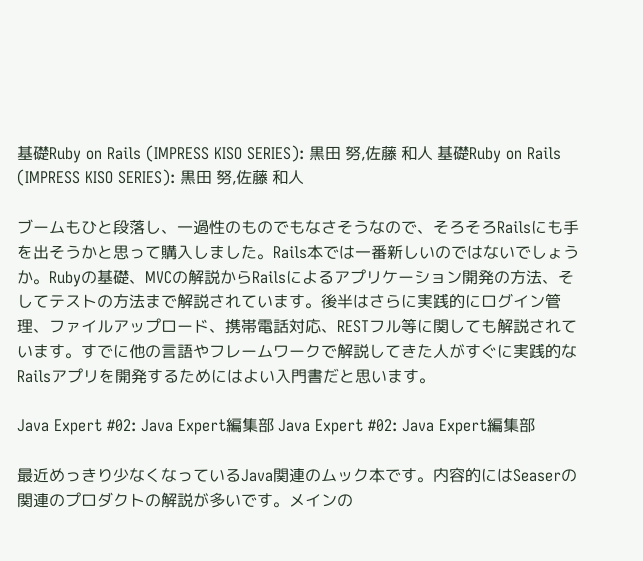基礎Ruby on Rails (IMPRESS KISO SERIES): 黒田 努,佐藤 和人 基礎Ruby on Rails (IMPRESS KISO SERIES): 黒田 努,佐藤 和人

ブームもひと段落し、一過性のものでもなさそうなので、そろそろRailsにも手を出そうかと思って購入しました。Rails本では一番新しいのではないでしょうか。Rubyの基礎、MVCの解説からRailsによるアプリケーション開発の方法、そしてテストの方法まで解説されています。後半はさらに実践的にログイン管理、ファイルアップロード、携帯電話対応、RESTフル等に関しても解説されています。すでに他の言語やフレームワークで解説してきた人がすぐに実践的なRailsアプリを開発するためにはよい入門書だと思います。

Java Expert #02: Java Expert編集部 Java Expert #02: Java Expert編集部

最近めっきり少なくなっているJava関連のムック本です。内容的にはSeaserの関連のプロダクトの解説が多いです。メインの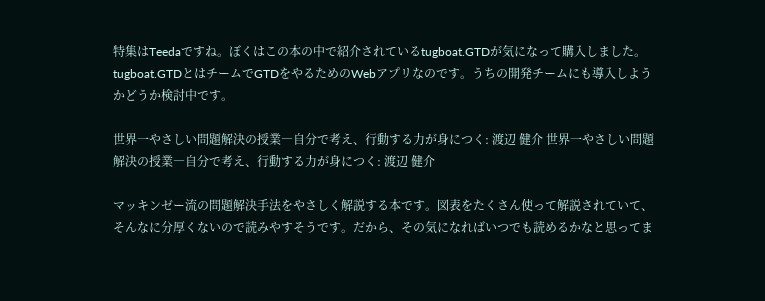特集はTeedaですね。ぼくはこの本の中で紹介されているtugboat.GTDが気になって購入しました。tugboat.GTDとはチームでGTDをやるためのWebアプリなのです。うちの開発チームにも導入しようかどうか検討中です。

世界一やさしい問題解決の授業―自分で考え、行動する力が身につく: 渡辺 健介 世界一やさしい問題解決の授業―自分で考え、行動する力が身につく: 渡辺 健介

マッキンゼー流の問題解決手法をやさしく解説する本です。図表をたくさん使って解説されていて、そんなに分厚くないので読みやすそうです。だから、その気になればいつでも読めるかなと思ってま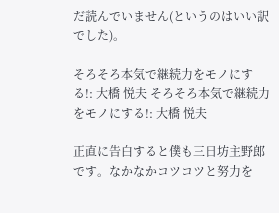だ読んでいません(というのはいい訳でした)。

そろそろ本気で継続力をモノにする!: 大橋 悦夫 そろそろ本気で継続力をモノにする!: 大橋 悦夫

正直に告白すると僕も三日坊主野郎です。なかなかコツコツと努力を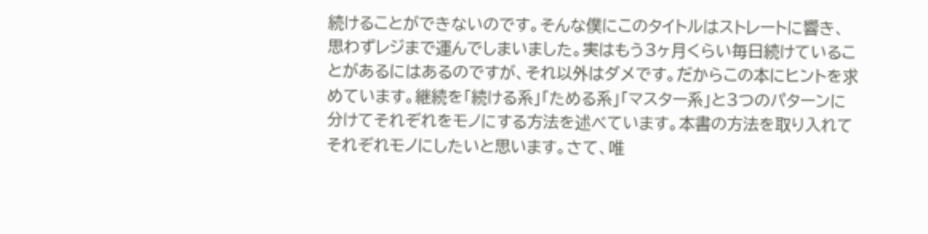続けることができないのです。そんな僕にこのタイトルはストレートに響き、思わずレジまで運んでしまいました。実はもう3ヶ月くらい毎日続けていることがあるにはあるのですが、それ以外はダメです。だからこの本にヒントを求めています。継続を「続ける系」「ためる系」「マスター系」と3つのパターンに分けてそれぞれをモノにする方法を述べています。本書の方法を取り入れてそれぞれモノにしたいと思います。さて、唯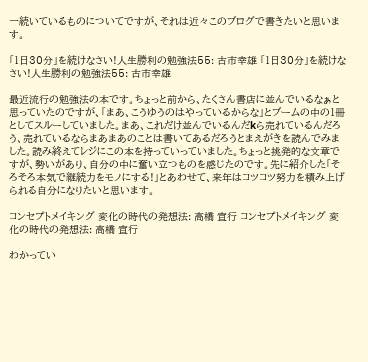一続いているものについてですが、それは近々このブログで書きたいと思います。

「1日30分」を続けなさい!人生勝利の勉強法55: 古市幸雄 「1日30分」を続けなさい!人生勝利の勉強法55: 古市幸雄

最近流行の勉強法の本です。ちょっと前から、たくさん書店に並んでいるなぁと思っていたのですが、「まあ、こうゆうのはやっているからな」とブームの中の1冊としてスルーしていました。まあ、これだけ並んでいるんだkら売れているんだろう、売れているならまあまあのことは書いてあるだろうとまえがきを読んでみました。読み終えてレジにこの本を持っていっていました。ちょっと挑発的な文章ですが、勢いがあり、自分の中に奮い立つものを感じたのです。先に紹介した「そろそろ本気で継続力をモノにする!」とあわせて、来年はコツコツ努力を積み上げられる自分になりたいと思います。

コンセプトメイキング 変化の時代の発想法: 高橋 宣行 コンセプトメイキング 変化の時代の発想法: 高橋 宣行

わかってい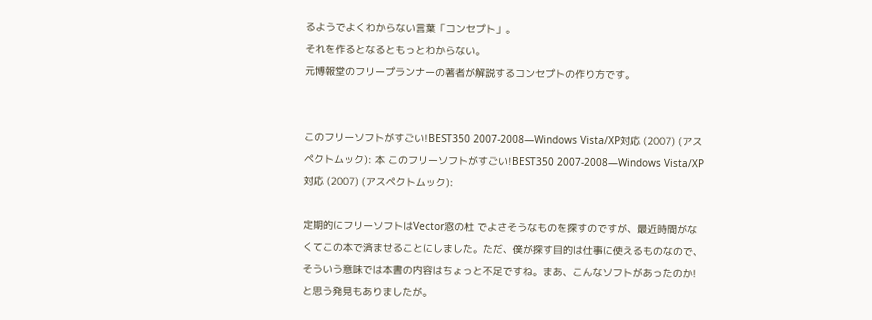るようでよくわからない言葉「コンセプト」。
それを作るとなるともっとわからない。
元博報堂のフリープランナーの著者が解説するコンセプトの作り方です。


このフリーソフトがすごい!BEST350 2007-2008―Windows Vista/XP対応 (2007) (アスペクトムック): 本 このフリーソフトがすごい!BEST350 2007-2008―Windows Vista/XP対応 (2007) (アスペクトムック):

定期的にフリーソフトはVector窓の杜 でよさそうなものを探すのですが、最近時間がなくてこの本で済ませることにしました。ただ、僕が探す目的は仕事に使えるものなので、そういう意味では本書の内容はちょっと不足ですね。まあ、こんなソフトがあったのか!と思う発見もありましたが。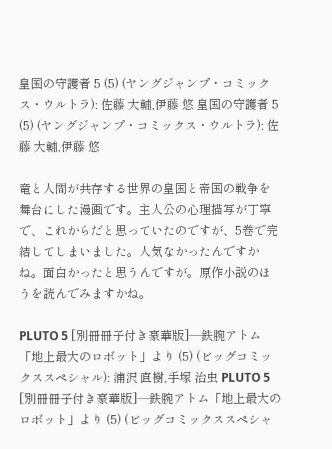皇国の守護者 5 (5) (ヤングジャンプ・コミックス・ウルトラ): 佐藤 大輔,伊藤 悠 皇国の守護者 5 (5) (ヤングジャンプ・コミックス・ウルトラ): 佐藤 大輔,伊藤 悠

竜と人間が共存する世界の皇国と帝国の戦争を舞台にした漫画です。主人公の心理描写が丁寧で、これからだと思っていたのですが、5巻で完結してしまいました。人気なかったんですかね。面白かったと思うんですが。原作小説のほうを読んでみますかね。

PLUTO 5 [別冊冊子付き豪華版]―鉄腕アトム「地上最大のロボット」より (5) (ビッグコミックススペシャル): 浦沢 直樹,手塚 治虫 PLUTO 5 [別冊冊子付き豪華版]―鉄腕アトム「地上最大のロボット」より (5) (ビッグコミックススペシャ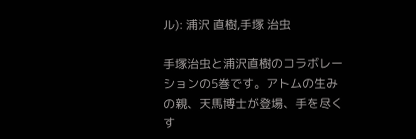ル): 浦沢 直樹,手塚 治虫

手塚治虫と浦沢直樹のコラボレーションの5巻です。アトムの生みの親、天馬博士が登場、手を尽くす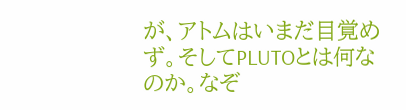が、アトムはいまだ目覚めず。そしてPLUTOとは何なのか。なぞ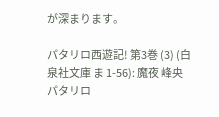が深まります。

パタリロ西遊記! 第3巻 (3) (白泉社文庫 ま 1-56): 魔夜 峰央 パタリロ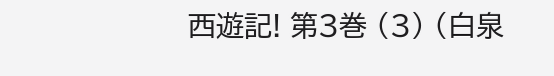西遊記! 第3巻 (3) (白泉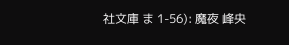社文庫 ま 1-56): 魔夜 峰央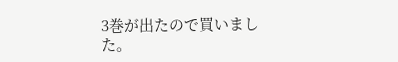3巻が出たので買いました。